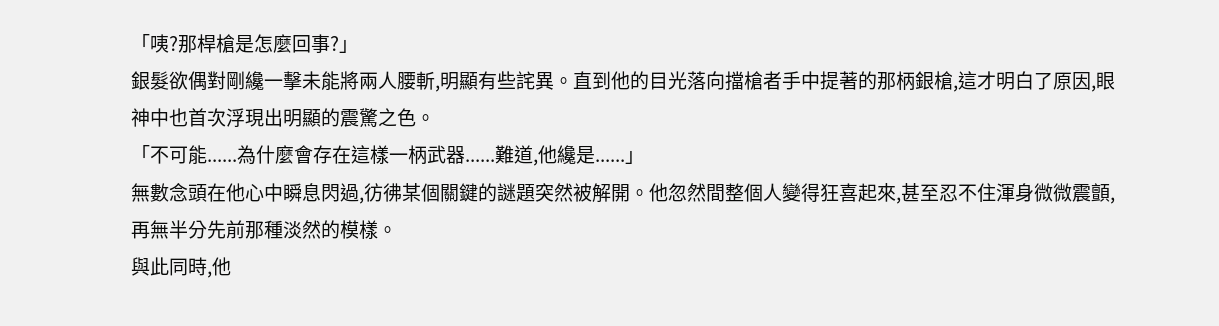「咦?那桿槍是怎麼回事?」
銀髮欲偶對剛纔一擊未能將兩人腰斬,明顯有些詫異。直到他的目光落向擋槍者手中提著的那柄銀槍,這才明白了原因,眼神中也首次浮現出明顯的震驚之色。
「不可能......為什麼會存在這樣一柄武器......難道,他纔是......」
無數念頭在他心中瞬息閃過,彷彿某個關鍵的謎題突然被解開。他忽然間整個人變得狂喜起來,甚至忍不住渾身微微震顫,再無半分先前那種淡然的模樣。
與此同時,他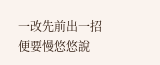一改先前出一招便要慢悠悠說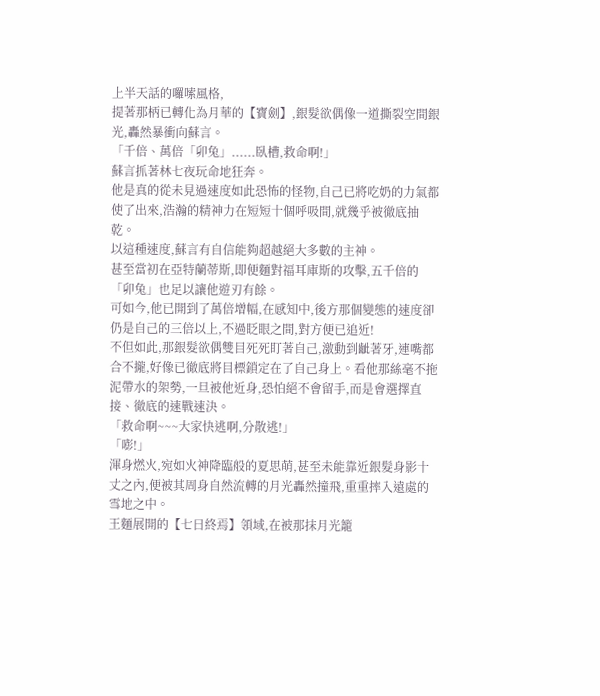上半天話的囉嗦風格,
提著那柄已轉化為月華的【寶劍】,銀髮欲偶像一道撕裂空間銀光,轟然暴衝向蘇言。
「千倍、萬倍「卯兔」......臥槽,救命啊!」
蘇言抓著林七夜玩命地狂奔。
他是真的從未見過速度如此恐怖的怪物,自己已將吃奶的力氣都使了出來,浩瀚的精神力在短短十個呼吸間,就幾乎被徹底抽乾。
以這種速度,蘇言有自信能夠超越絕大多數的主神。
甚至當初在亞特蘭蒂斯,即便麵對福耳庫斯的攻擊,五千倍的「卯兔」也足以讓他遊刃有餘。
可如今,他已開到了萬倍增幅,在感知中,後方那個變態的速度卻仍是自己的三倍以上,不過眨眼之間,對方便已追近!
不但如此,那銀髮欲偶雙目死死盯著自己,激動到齜著牙,連嘴都合不攏,好像已徹底將目標鎖定在了自己身上。看他那絲毫不拖泥帶水的架勢,一旦被他近身,恐怕絕不會留手,而是會選擇直接、徹底的速戰速決。
「救命啊~~~大家快逃啊,分散逃!」
「嘭!」
渾身燃火,宛如火神降臨般的夏思萌,甚至未能靠近銀髮身影十丈之內,便被其周身自然流轉的月光轟然撞飛,重重摔入遠處的雪地之中。
王麵展開的【七日終焉】領域,在被那抹月光籠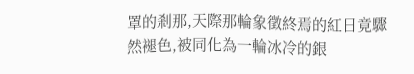罩的剎那,天際那輪象徵終焉的紅日竟驟然褪色,被同化為一輪冰冷的銀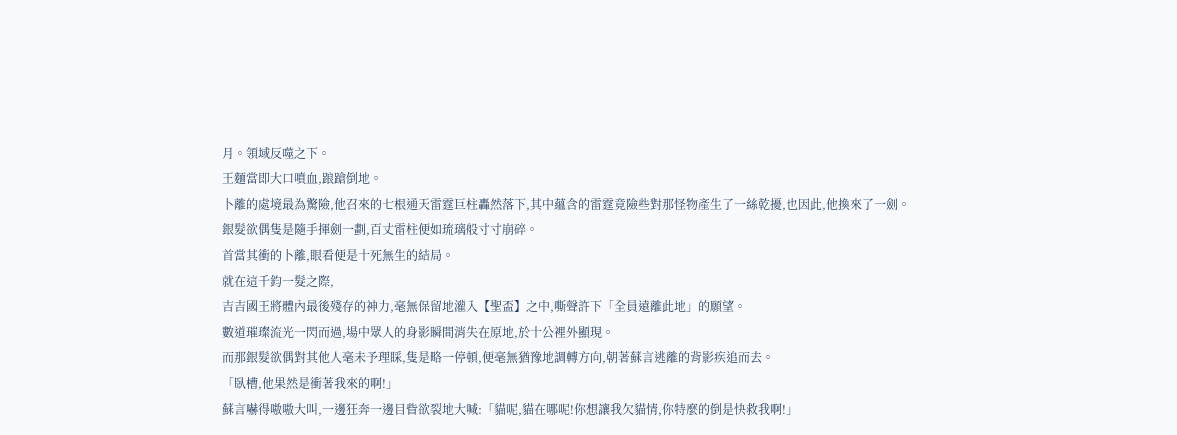月。領域反噬之下。
王麵當即大口噴血,踉蹌倒地。
卜離的處境最為驚險,他召來的七根通天雷霆巨柱轟然落下,其中蘊含的雷霆竟險些對那怪物產生了一絲乾擾,也因此,他換來了一劍。
銀髮欲偶隻是隨手揮劍一劃,百丈雷柱便如琉璃般寸寸崩碎。
首當其衝的卜離,眼看便是十死無生的結局。
就在這千鈞一髮之際,
吉吉國王將體內最後殘存的神力,毫無保留地灌入【聖盃】之中,嘶聲許下「全員遠離此地」的願望。
數道璀璨流光一閃而過,場中眾人的身影瞬間消失在原地,於十公裡外顯現。
而那銀髮欲偶對其他人毫未予理睬,隻是略一停頓,便毫無猶豫地調轉方向,朝著蘇言逃離的背影疾追而去。
「臥槽,他果然是衝著我來的啊!」
蘇言嚇得嗷嗷大叫,一邊狂奔一邊目眥欲裂地大喊:「貓呢,貓在哪呢!你想讓我欠貓情,你特麼的倒是快救我啊!」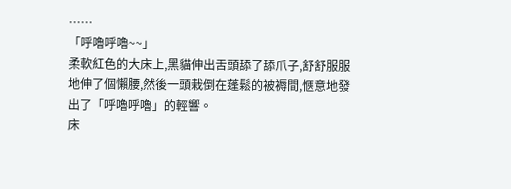……
「呼嚕呼嚕~~」
柔軟紅色的大床上,黑貓伸出舌頭舔了舔爪子,舒舒服服地伸了個懶腰,然後一頭栽倒在蓬鬆的被褥間,愜意地發出了「呼嚕呼嚕」的輕響。
床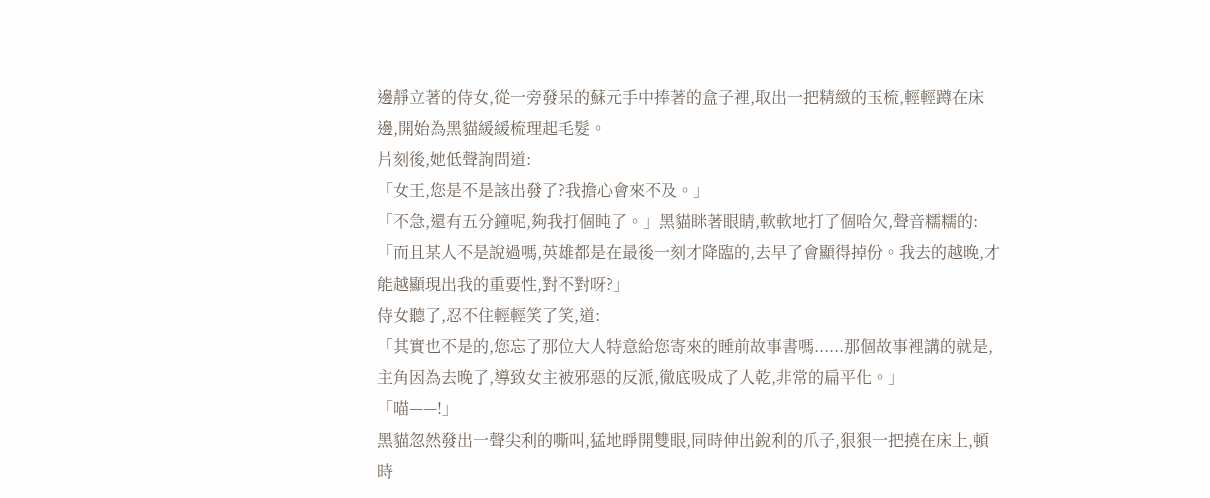邊靜立著的侍女,從一旁發呆的蘇元手中捧著的盒子裡,取出一把精緻的玉梳,輕輕蹲在床邊,開始為黑貓緩緩梳理起毛髮。
片刻後,她低聲詢問道:
「女王,您是不是該出發了?我擔心會來不及。」
「不急,還有五分鐘呢,夠我打個盹了。」黑貓眯著眼睛,軟軟地打了個哈欠,聲音糯糯的:
「而且某人不是說過嗎,英雄都是在最後一刻才降臨的,去早了會顯得掉份。我去的越晚,才能越顯現出我的重要性,對不對呀?」
侍女聽了,忍不住輕輕笑了笑,道:
「其實也不是的,您忘了那位大人特意給您寄來的睡前故事書嗎......那個故事裡講的就是,主角因為去晚了,導致女主被邪惡的反派,徹底吸成了人乾,非常的扁平化。」
「喵——!」
黑貓忽然發出一聲尖利的嘶叫,猛地睜開雙眼,同時伸出銳利的爪子,狠狠一把撓在床上,頓時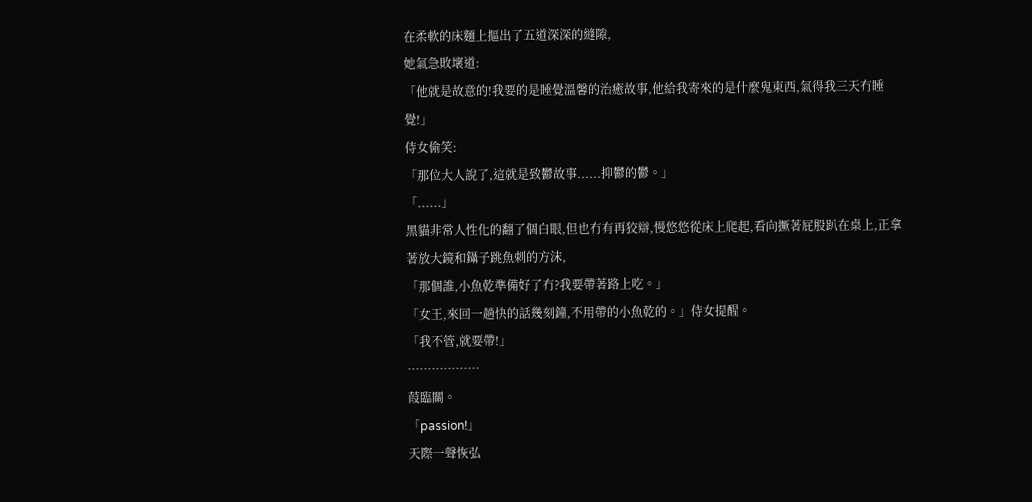在柔軟的床麵上摳出了五道深深的縫隙,
她氣急敗壞道:
「他就是故意的!我要的是睡覺溫馨的治癒故事,他給我寄來的是什麼鬼東西,氣得我三天冇睡覺!」
侍女偷笑:
「那位大人說了,這就是致鬱故事......抑鬱的鬱。」
「......」
黑貓非常人性化的翻了個白眼,但也冇有再狡辯,慢悠悠從床上爬起,看向撅著屁股趴在桌上,正拿著放大鏡和鑷子跳魚刺的方沫,
「那個誰,小魚乾準備好了冇?我要帶著路上吃。」
「女王,來回一趟快的話幾刻鐘,不用帶的小魚乾的。」侍女提醒。
「我不管,就要帶!」
………………
葭臨關。
「passion!」
天際一聲恢弘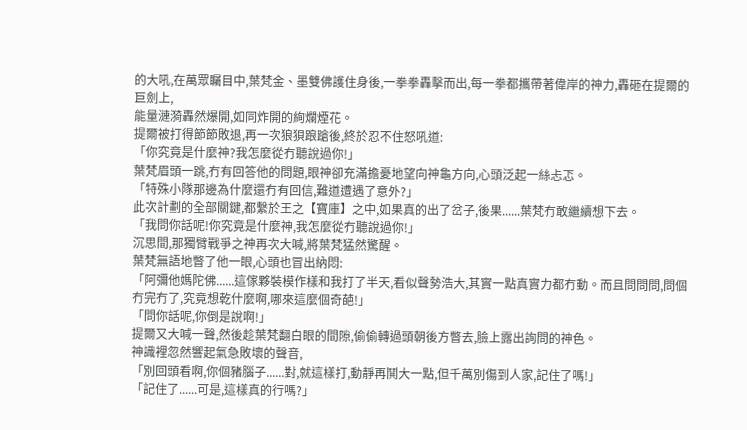的大吼,在萬眾矚目中,葉梵金、墨雙佛護住身後,一拳拳轟擊而出,每一拳都攜帶著偉岸的神力,轟砸在提爾的巨劍上,
能量漣漪轟然爆開,如同炸開的絢爛煙花。
提爾被打得節節敗退,再一次狼狽踉蹌後,終於忍不住怒吼道:
「你究竟是什麼神?我怎麼從冇聽說過你!」
葉梵眉頭一跳,冇有回答他的問題,眼神卻充滿擔憂地望向神龜方向,心頭泛起一絲忐忑。
「特殊小隊那邊為什麼還冇有回信,難道遭遇了意外?」
此次計劃的全部關鍵,都繫於王之【寶庫】之中,如果真的出了岔子,後果......葉梵冇敢繼續想下去。
「我問你話呢!你究竟是什麼神,我怎麼從冇聽說過你!」
沉思間,那獨臂戰爭之神再次大喊,將葉梵猛然驚醒。
葉梵無語地瞥了他一眼,心頭也冒出納悶:
「阿彌他媽陀佛......這傢夥裝模作樣和我打了半天,看似聲勢浩大,其實一點真實力都冇動。而且問問問,問個冇完冇了,究竟想乾什麼啊,哪來這麼個奇葩!」
「問你話呢,你倒是說啊!」
提爾又大喊一聲,然後趁葉梵翻白眼的間隙,偷偷轉過頭朝後方瞥去,臉上露出詢問的神色。
神識裡忽然響起氣急敗壞的聲音,
「別回頭看啊,你個豬腦子......對,就這樣打,動靜再鬨大一點,但千萬別傷到人家,記住了嗎!」
「記住了......可是,這樣真的行嗎?」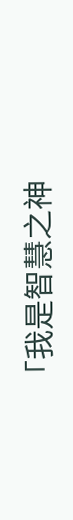「我是智慧之神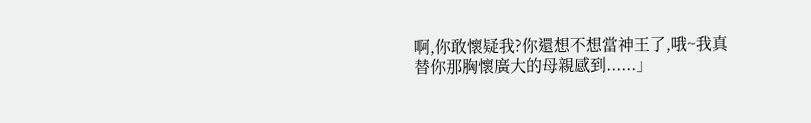啊,你敢懷疑我?你還想不想當神王了,哦~我真替你那胸懷廣大的母親感到......」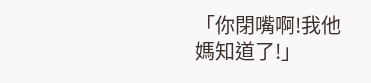「你閉嘴啊!我他媽知道了!」